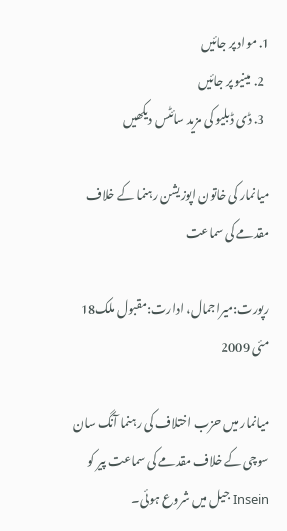1. مواد پر جائیں
  2. مینیو پر جائیں
  3. ڈی ڈبلیو کی مزید سائٹس دیکھیں

میانمار کی خاتون اپوزیشن رہنما کے خلاف مقدمے کی سماعت

رپورت:میراجمال، ادارت:مقبول ملک18 مئی 2009

میانمار میں حزب اختلاف کی رہنما آنگ سان سوچی کے خلاف مقدمے کی سماعت پیر کو Insein جیل میں شروع ہوئی۔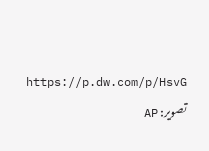https://p.dw.com/p/HsvG
تصویر: AP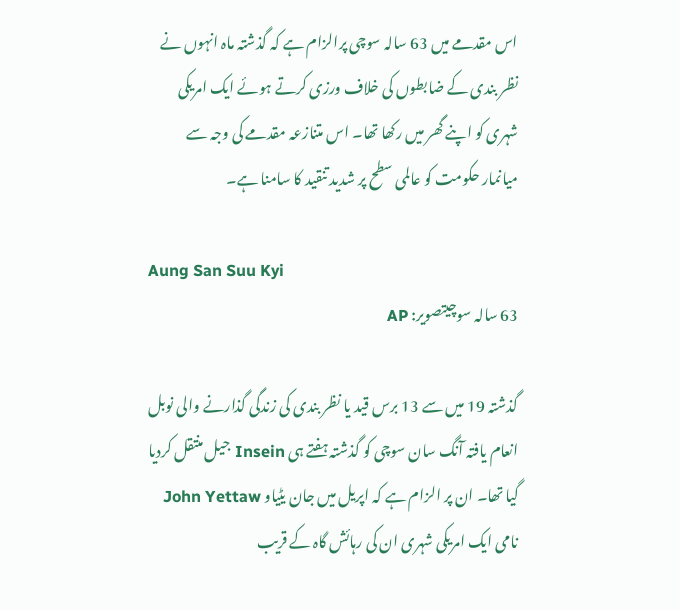اس مقدمے میں 63 سالہ سوچی پرالزام ہے کہ گذشتہ ماہ انہوں نے نظر بندی کے ضابطوں کی خلاف ورزی کرتے ہوئے ایک امریکی شہری کو اپنے گھر میں رکھا تھا۔ اس متنازعہ مقدمے کی وجہ سے میانمار حکومت کو عالمی سطح پر شدید تنقید کا سامنا ہے۔

Aung San Suu Kyi
63 سالہ سوچیتصویر: AP

گذشتہ 19 میں سے 13 برس قید یا نظر بندی کی زندگی گذارنے والی نوبل انعام یافتہ آنگ سان سوچی کو گذشتہ ہفتے ہی Insein جیل منتقل کردیا گیا تھا۔ ان پر الزام ہے کہ اپریل میں جان یٹیاو John Yettaw نامی ایک امریکی شہری ان کی رہائش گاہ کے قریب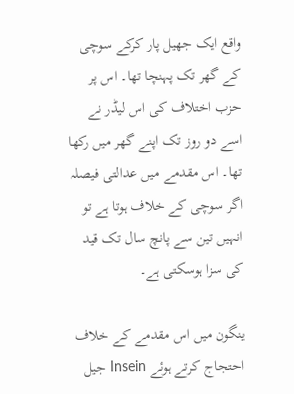واقع ایک جھیل پار کرکے سوچی کے گھر تک پہنچا تھا۔ اس پر حزب اختلاف کی اس لیڈر نے اسے دو روز تک اپنے گھر میں رکھا تھا۔ اس مقدمے میں عدالتی فیصلہ اگر سوچی کے خلاف ہوتا ہے تو انہیں تین سے پانچ سال تک قید کی سزا ہوسکتی ہے۔

ینگون میں اس مقدمے کے خلاف احتجاج کرتے ہوئے Insein جیل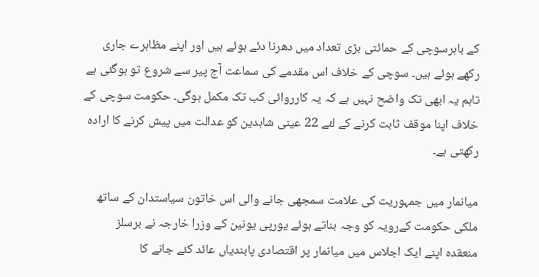کے باہرسوچی کے حمائتی بڑی تعداد میں دھرنا دئے ہوئے ہیں اور اپنے مظاہرے جاری رکھے ہوئے ہیں۔ سوچی کے خلاف اس مقدمے کی سماعت آج پیر سے شروع تو ہوگئی ہے تاہم یہ ابھی تک واضح نہیں ہے کہ یہ کارروائی کب تک مکمل ہوگی۔ حکومت سوچی کے خلاف اپنا موقف ثابت کرنے کے لئے 22 عینی شاہدین کو عدالت میں پیش کرنے کا ارادہ رکھتی ہے۔

میانمار میں جمہوریت کی علامت سمجھی جانے والی اس خاتون سیاستدان کے ساتھ ملکی حکومت کےرویہ کو وجہ بناتے ہوئے یورپی یونین کے وزرا خارجہ نے برسلز منعقدہ اپنے ایک اجلاس میں میانمار پر اقتصادی پابندیاں عائد کئے جانے کا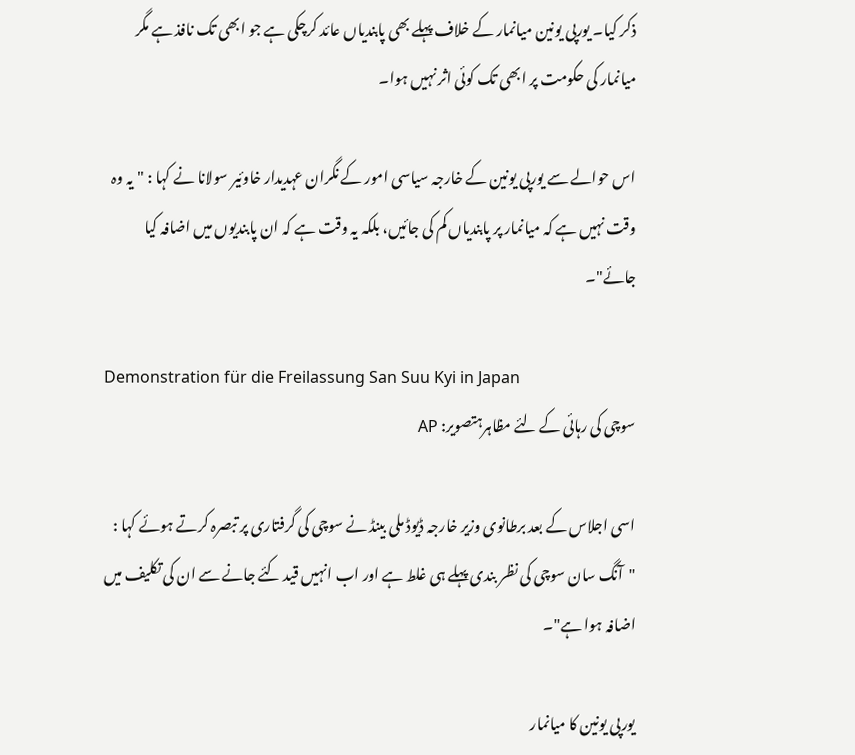ذکر کیا۔ یورپی یونین میانمار کے خلاف پہلے بھی پابندیاں عائد کرچکی ہے جو ابھی تک نافذ ہے مگر میانمار کی حکومت پر ابھی تک کوئی اثر نہیں ہوا۔

اس حوالے سے یورپی یونین کے خارجہ سیاسی امور کے نگران عہدیدار خاوئیر سولانا نے کہا : "یہ وہ وقت نہیں ہے کہ میانمار پر پابندیاں کم کی جائیں، بلکہ یہ وقت ہے کہ ان پابندیوں میں اضافہ کیا جائے"۔

Demonstration für die Freilassung San Suu Kyi in Japan
سوچی کی رہائی کے لئے مظاہرہتصویر: AP

اسی اجلاس کے بعد برطانوی وزیر خارجہ ڈیوڈ ملی بینڈ نے سوچی کی گرفتاری پر تبصرہ کرتے ہوئے کہا : "آنگ سان سوچی کی نظر بندی پہلے ہی غلط ہے اور اب انہیں قید کئے جانے سے ان کی تکلیف میں اضافہ ہوا ہے"۔

یورپی یونین کا میانمار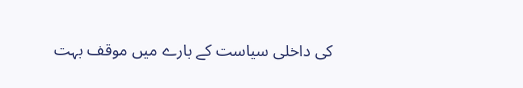کی داخلی سیاست کے بارے میں موقف بہت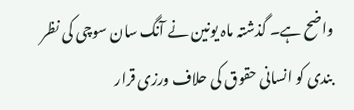واضح ہے۔ گذشتہ ماہ یونین نے آنگ سان سوچی کی نظر بندی کو انسانی حقوق کی حلاف ورزی قرار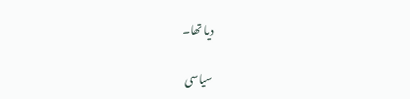دیا تھا۔

سیاسی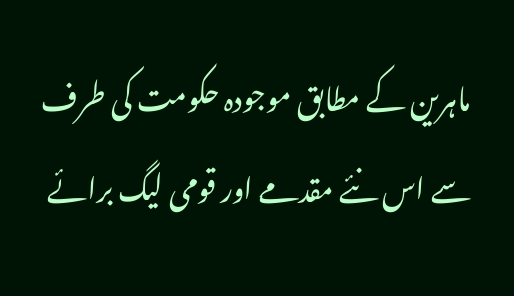ماہرین کے مطابق موجودہ حکومت کی طرف سے اس نئے مقدمے اور قومی لیگ برائے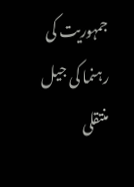جمہوریت کی رہنما کی جیل منتقلی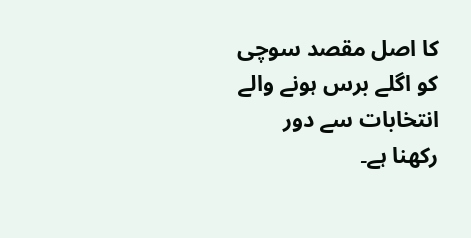کا اصل مقصد سوچی کو اگلے برس ہونے والے انتخابات سے دور رکھنا ہے۔